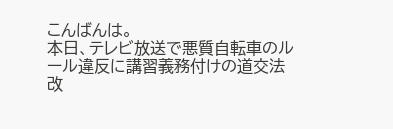こんばんは。
本日、テレビ放送で悪質自転車のルール違反に講習義務付けの道交法
改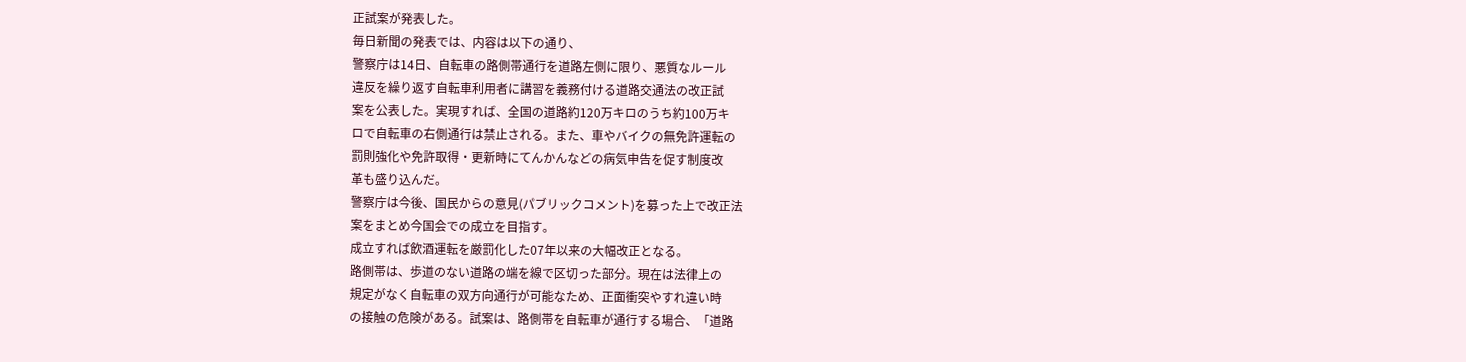正試案が発表した。
毎日新聞の発表では、内容は以下の通り、
警察庁は14日、自転車の路側帯通行を道路左側に限り、悪質なルール
違反を繰り返す自転車利用者に講習を義務付ける道路交通法の改正試
案を公表した。実現すれば、全国の道路約120万キロのうち約100万キ
ロで自転車の右側通行は禁止される。また、車やバイクの無免許運転の
罰則強化や免許取得・更新時にてんかんなどの病気申告を促す制度改
革も盛り込んだ。
警察庁は今後、国民からの意見(パブリックコメント)を募った上で改正法
案をまとめ今国会での成立を目指す。
成立すれば飲酒運転を厳罰化した07年以来の大幅改正となる。
路側帯は、歩道のない道路の端を線で区切った部分。現在は法律上の
規定がなく自転車の双方向通行が可能なため、正面衝突やすれ違い時
の接触の危険がある。試案は、路側帯を自転車が通行する場合、「道路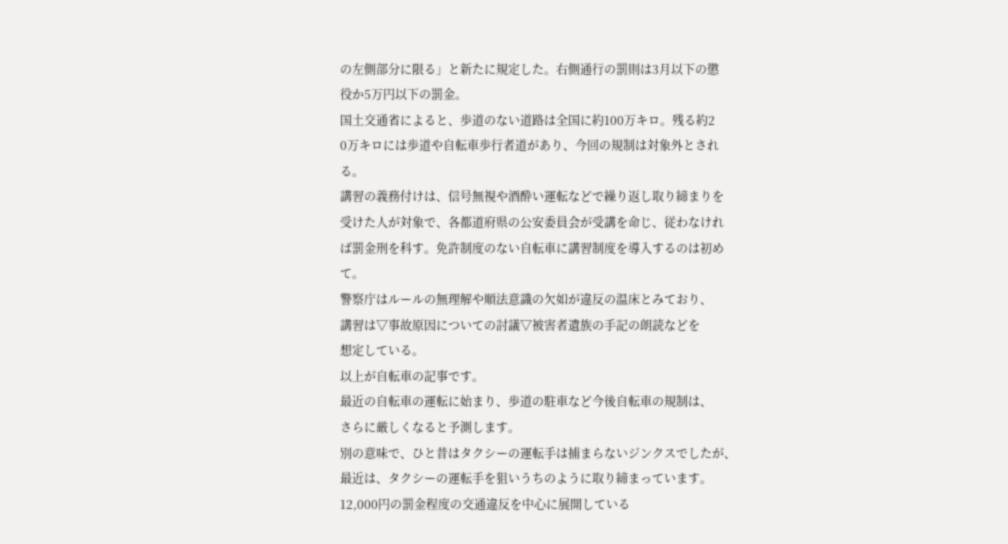の左側部分に限る」と新たに規定した。右側通行の罰則は3月以下の懲
役か5万円以下の罰金。
国土交通省によると、歩道のない道路は全国に約100万キロ。残る約2
0万キロには歩道や自転車歩行者道があり、今回の規制は対象外とされ
る。
講習の義務付けは、信号無視や酒酔い運転などで繰り返し取り締まりを
受けた人が対象で、各都道府県の公安委員会が受講を命じ、従わなけれ
ば罰金刑を科す。免許制度のない自転車に講習制度を導入するのは初め
て。
警察庁はルールの無理解や順法意識の欠如が違反の温床とみており、
講習は▽事故原因についての討議▽被害者遺族の手記の朗読などを
想定している。
以上が自転車の記事です。
最近の自転車の運転に始まり、歩道の駐車など今後自転車の規制は、
さらに厳しくなると予測します。
別の意味で、ひと昔はタクシーの運転手は捕まらないジンクスでしたが、
最近は、タクシーの運転手を狙いうちのように取り締まっています。
12,000円の罰金程度の交通違反を中心に展開している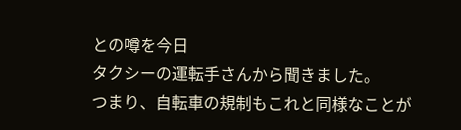との噂を今日
タクシーの運転手さんから聞きました。
つまり、自転車の規制もこれと同様なことが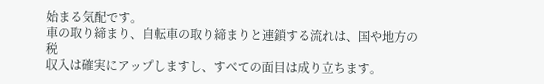始まる気配です。
車の取り締まり、自転車の取り締まりと連鎖する流れは、国や地方の税
収入は確実にアップしますし、すべての面目は成り立ちます。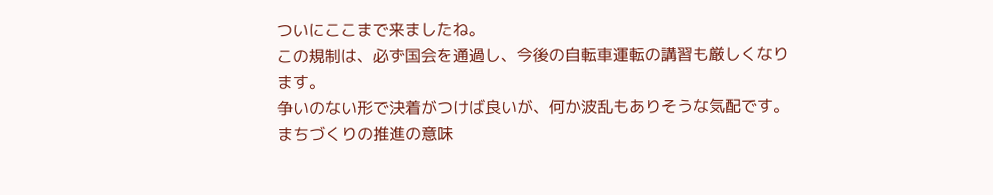ついにここまで来ましたね。
この規制は、必ず国会を通過し、今後の自転車運転の講習も厳しくなり
ます。
争いのない形で決着がつけば良いが、何か波乱もありそうな気配です。
まちづくりの推進の意味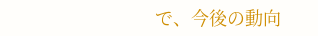で、今後の動向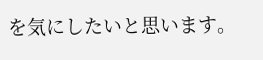を気にしたいと思います。